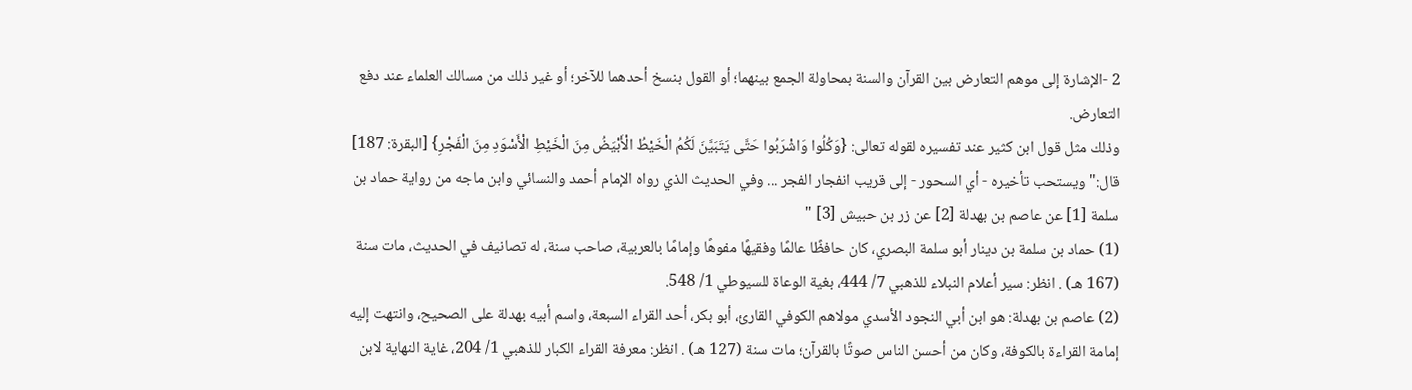2 -الإشارة إلى موهم التعارض بين القرآن والسنة بمحاولة الجمع بينهما؛ أو القول بنسخ أحدهما للآخر؛ أو غير ذلك من مسالك العلماء عند دفع التعارض.
وذلك مثل قول ابن كثير عند تفسيره لقوله تعالى: {وَكُلُوا وَاشْرَبُوا حَتَّى يَتَبَيَّنَ لَكُمُ الْخَيْطُ الْأَبْيَضُ مِنَ الْخَيْطِ الْأَسْوَدِ مِنَ الْفَجْرِ} [البقرة: 187] قال:"ويستحب تأخيره - أي السحور - إلى قريب انفجار الفجر ... وفي الحديث الذي رواه الإمام أحمد والنسائي وابن ماجه من رواية حماد بن سلمة [1] عن عاصم بن بهدلة [2] عن زر بن حبيش [3] "
(1) حماد بن سلمة بن دينار أبو سلمة البصري، كان حافظًا عالمًا وفقيهًا مفوهًا وإمامًا بالعربية، صاحب سنة، له تصانيف في الحديث، مات سنة (167 هـ) . انظر: سير أعلام النبلاء للذهبي 7/ 444، بغية الوعاة للسيوطي 1/ 548.
(2) عاصم بن بهدلة: هو ابن أبي النجود الأسدي مولاهم الكوفي القارئ، أبو بكر، أحد القراء السبعة، واسم أبيه بهدلة على الصحيح، وانتهت إليه إمامة القراءة بالكوفة، وكان من أحسن الناس صوتًا بالقرآن؛ مات سنة (127 هـ) . انظر: معرفة القراء الكبار للذهبي 1/ 204، غاية النهاية لابن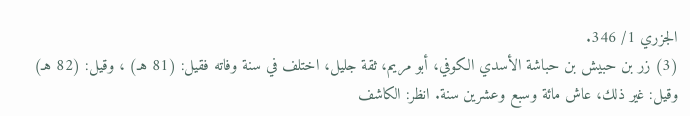الجزري 1/ 346.
(3) زر بن حبيش بن حباشة الأسدي الكوفي، أبو مريم، ثقة جليل، اختلف في سنة وفاته فقيل: (81 هـ) ، وقيل: (82 هـ) وقيل: غير ذلك، عاش مائة وسبع وعشرين سنة. انظر: الكاشف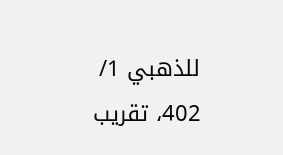للذهبي 1/ 402، تقريب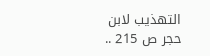التهذيب لابن حجر ص 215 ..